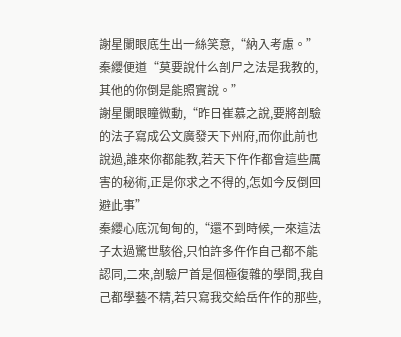謝星闌眼底生出一絲笑意,“納入考慮。”
秦纓便道“莫要說什么剖尸之法是我教的,其他的你倒是能照實說。”
謝星闌眼瞳微動,“昨日崔慕之說,要將剖驗的法子寫成公文廣發天下州府,而你此前也說過,誰來你都能教,若天下仵作都會這些厲害的秘術,正是你求之不得的,怎如今反倒回避此事”
秦纓心底沉甸甸的,“還不到時候,一來這法子太過驚世駭俗,只怕許多仵作自己都不能認同,二來,剖驗尸首是個極復雜的學問,我自己都學藝不精,若只寫我交給岳仵作的那些,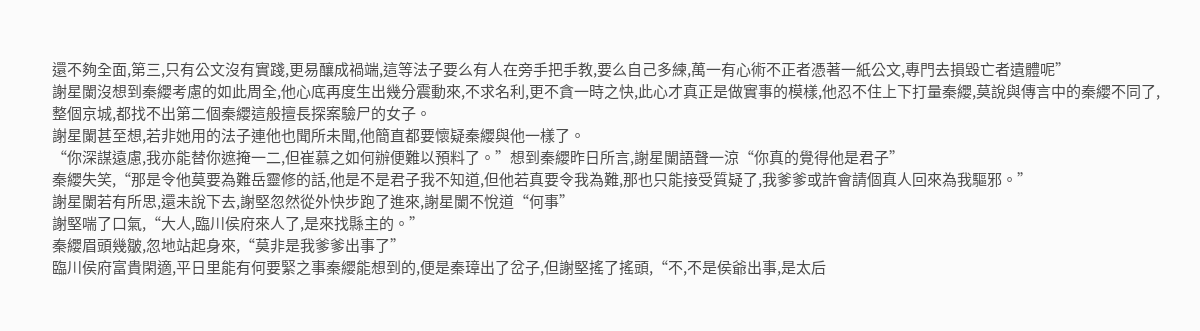還不夠全面,第三,只有公文沒有實踐,更易釀成禍端,這等法子要么有人在旁手把手教,要么自己多練,萬一有心術不正者憑著一紙公文,專門去損毀亡者遺體呢”
謝星闌沒想到秦纓考慮的如此周全,他心底再度生出幾分震動來,不求名利,更不貪一時之快,此心才真正是做實事的模樣,他忍不住上下打量秦纓,莫說與傳言中的秦纓不同了,整個京城,都找不出第二個秦纓這般擅長探案驗尸的女子。
謝星闌甚至想,若非她用的法子連他也聞所未聞,他簡直都要懷疑秦纓與他一樣了。
“你深謀遠慮,我亦能替你遮掩一二,但崔慕之如何辦便難以預料了。”想到秦纓昨日所言,謝星闌語聲一涼“你真的覺得他是君子”
秦纓失笑,“那是令他莫要為難岳靈修的話,他是不是君子我不知道,但他若真要令我為難,那也只能接受質疑了,我爹爹或許會請個真人回來為我驅邪。”
謝星闌若有所思,還未說下去,謝堅忽然從外快步跑了進來,謝星闌不悅道“何事”
謝堅喘了口氣,“大人,臨川侯府來人了,是來找縣主的。”
秦纓眉頭幾皺,忽地站起身來,“莫非是我爹爹出事了”
臨川侯府富貴閑適,平日里能有何要緊之事秦纓能想到的,便是秦璋出了岔子,但謝堅搖了搖頭,“不,不是侯爺出事,是太后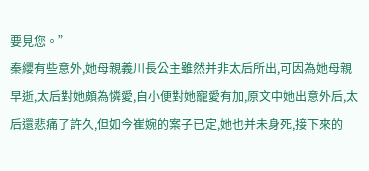要見您。”
秦纓有些意外,她母親義川長公主雖然并非太后所出,可因為她母親早逝,太后對她頗為憐愛,自小便對她寵愛有加,原文中她出意外后,太后還悲痛了許久,但如今崔婉的案子已定,她也并未身死,接下來的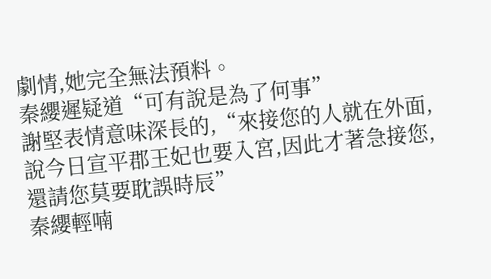劇情,她完全無法預料。
秦纓遲疑道“可有說是為了何事”
謝堅表情意味深長的,“來接您的人就在外面,說今日宣平郡王妃也要入宮,因此才著急接您,還請您莫要耽誤時辰”
秦纓輕喃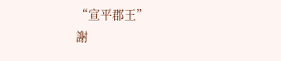“宣平郡王”
謝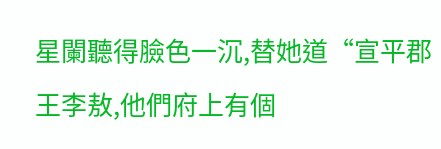星闌聽得臉色一沉,替她道“宣平郡王李敖,他們府上有個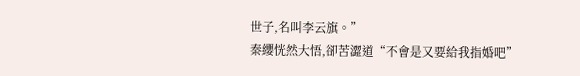世子,名叫李云旗。”
秦纓恍然大悟,卻苦澀道“不會是又要給我指婚吧”